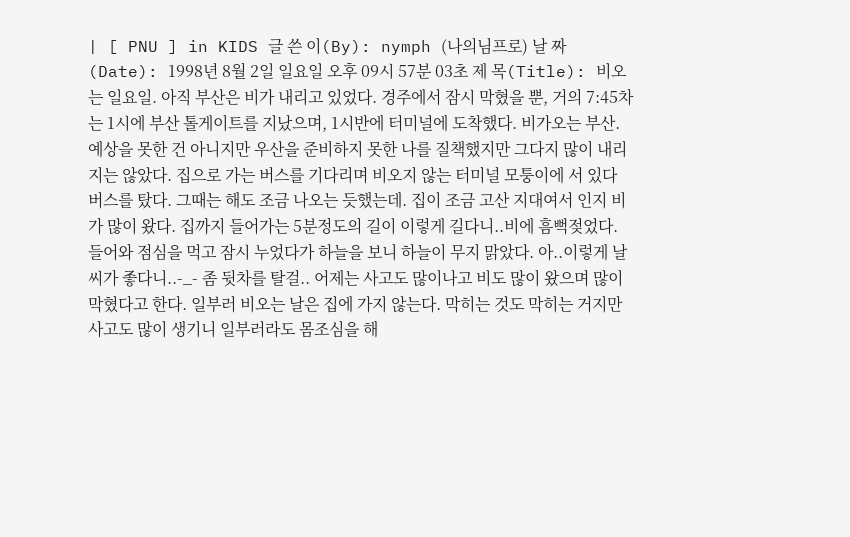| [ PNU ] in KIDS 글 쓴 이(By): nymph (나의님프로) 날 짜 (Date): 1998년 8월 2일 일요일 오후 09시 57분 03초 제 목(Title): 비오는 일요일. 아직 부산은 비가 내리고 있었다. 경주에서 잠시 막혔을 뿐, 거의 7:45차는 1시에 부산 톨게이트를 지났으며, 1시반에 터미널에 도착했다. 비가오는 부산. 예상을 못한 건 아니지만 우산을 준비하지 못한 나를 질책했지만 그다지 많이 내리지는 않았다. 집으로 가는 버스를 기다리며 비오지 않는 터미널 모퉁이에 서 있다 버스를 탔다. 그때는 해도 조금 나오는 듯했는데. 집이 조금 고산 지대여서 인지 비가 많이 왔다. 집까지 들어가는 5분정도의 길이 이렇게 길다니..비에 흠뻑젖었다. 들어와 점심을 먹고 잠시 누었다가 하늘을 보니 하늘이 무지 맑았다. 아..이렇게 날씨가 좋다니..-_- 좀 뒷차를 탈걸.. 어제는 사고도 많이나고 비도 많이 왔으며 많이 막혔다고 한다. 일부러 비오는 날은 집에 가지 않는다. 막히는 것도 막히는 거지만 사고도 많이 생기니 일부러라도 몸조심을 해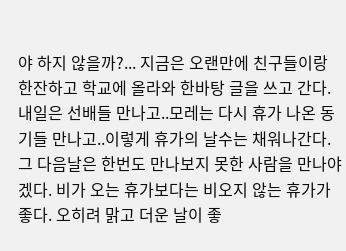야 하지 않을까?... 지금은 오랜만에 친구들이랑 한잔하고 학교에 올라와 한바탕 글을 쓰고 간다. 내일은 선배들 만나고..모레는 다시 휴가 나온 동기들 만나고..이렇게 휴가의 날수는 채워나간다. 그 다음날은 한번도 만나보지 못한 사람을 만나야겠다. 비가 오는 휴가보다는 비오지 않는 휴가가 좋다. 오히려 맑고 더운 날이 좋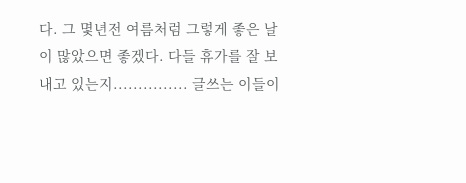다. 그 몇년전 여름처럼 그렇게 좋은 날이 많았으면 좋겠다. 다들 휴가를 잘 보내고 있는지............... 글쓰는 이들이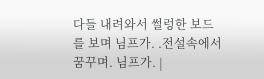다들 내려와서 썰렁한 보드를 보며 님프가. .전설속에서 꿈꾸며. 님프가. |